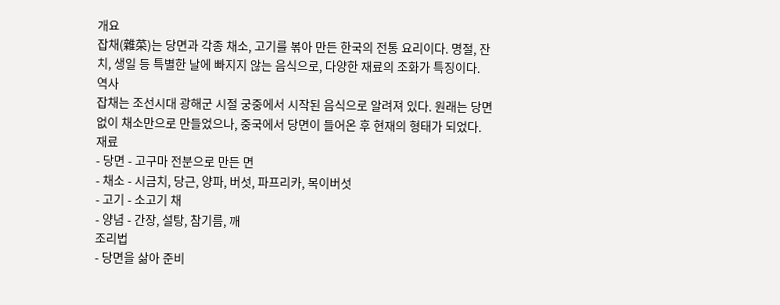개요
잡채(雜菜)는 당면과 각종 채소, 고기를 볶아 만든 한국의 전통 요리이다. 명절, 잔치, 생일 등 특별한 날에 빠지지 않는 음식으로, 다양한 재료의 조화가 특징이다.
역사
잡채는 조선시대 광해군 시절 궁중에서 시작된 음식으로 알려져 있다. 원래는 당면 없이 채소만으로 만들었으나, 중국에서 당면이 들어온 후 현재의 형태가 되었다.
재료
- 당면 - 고구마 전분으로 만든 면
- 채소 - 시금치, 당근, 양파, 버섯, 파프리카, 목이버섯
- 고기 - 소고기 채
- 양념 - 간장, 설탕, 참기름, 깨
조리법
- 당면을 삶아 준비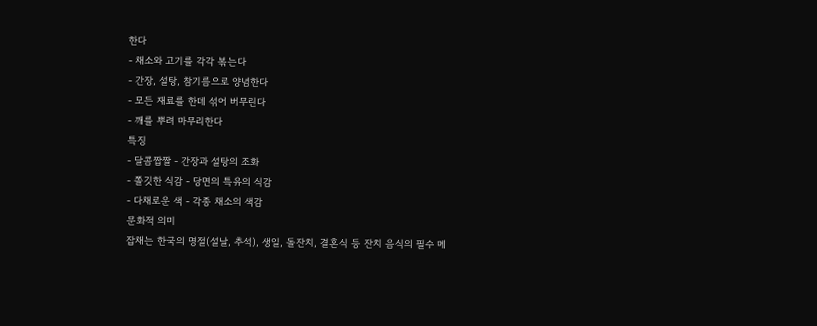한다
- 채소와 고기를 각각 볶는다
- 간장, 설탕, 참기름으로 양념한다
- 모든 재료를 한데 섞어 버무린다
- 깨를 뿌려 마무리한다
특징
- 달콤짭짤 - 간장과 설탕의 조화
- 쫄깃한 식감 - 당면의 특유의 식감
- 다채로운 색 - 각종 채소의 색감
문화적 의미
잡채는 한국의 명절(설날, 추석), 생일, 돌잔치, 결혼식 등 잔치 음식의 필수 메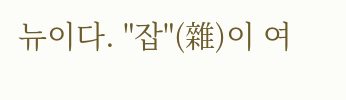뉴이다. "잡"(雜)이 여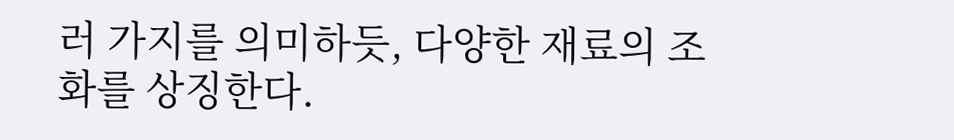러 가지를 의미하듯, 다양한 재료의 조화를 상징한다.